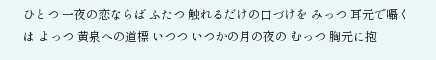ひとつ 一夜の恋ならば ふたつ 触れるだけの口づけを みっつ 耳元で囁くは よっつ 黄泉への道標 いつつ いつかの月の夜の むっつ 胸元に抱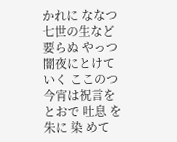かれに ななつ 七世の生など要らぬ やっつ 闇夜にとけていく ここのつ 今宵は祝言を
とおで 吐息 を 朱に 染 めて